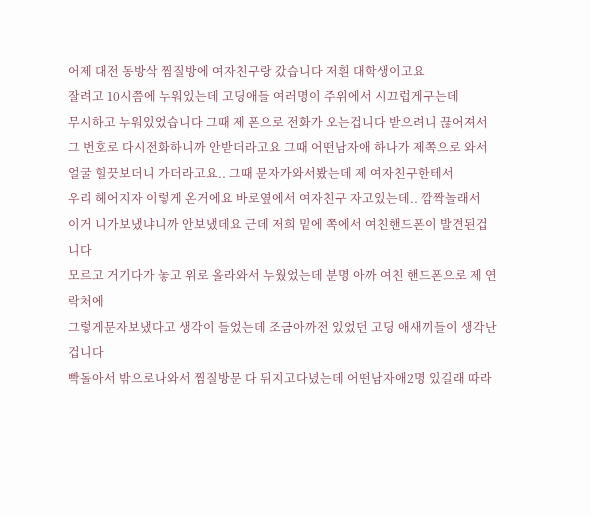어제 대전 동방삭 찜질방에 여자친구랑 갔습니다 저흰 대학생이고요
잘려고 10시쯤에 누워있는데 고딩애들 여러명이 주위에서 시끄럽게구는데
무시하고 누워있었습니다 그때 제 폰으로 전화가 오는겁니다 받으려니 끊어져서
그 번호로 다시전화하니까 안받더라고요 그때 어떤남자애 하나가 제쪽으로 와서
얼굴 힐끗보더니 가더라고요.. 그때 문자가와서봤는데 제 여자친구한테서
우리 헤어지자 이렇게 온거에요 바로옆에서 여자친구 자고있는데.. 깜짝놀래서
이거 니가보냈냐니까 안보냈데요 근데 저희 밑에 쪽에서 여친핸드폰이 발견된겁니다
모르고 거기다가 놓고 위로 올라와서 누웠었는데 분명 아까 여친 핸드폰으로 제 연락처에
그렇게문자보냈다고 생각이 들었는데 조금아까전 있었던 고딩 애새끼들이 생각난겁니다
빡돌아서 밖으로나와서 찜질방문 다 뒤지고다녔는데 어떤남자애2명 있길래 따라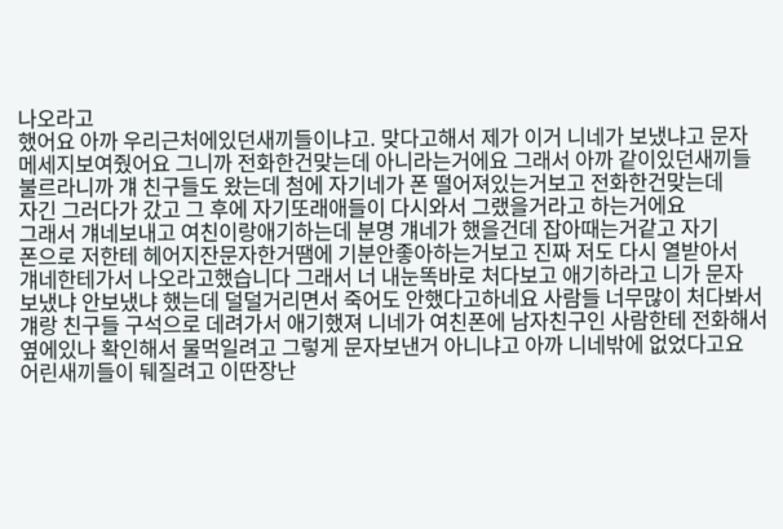나오라고
했어요 아까 우리근처에있던새끼들이냐고. 맞다고해서 제가 이거 니네가 보냈냐고 문자
메세지보여줬어요 그니까 전화한건맞는데 아니라는거에요 그래서 아까 같이있던새끼들
불르라니까 걔 친구들도 왔는데 첨에 자기네가 폰 떨어져있는거보고 전화한건맞는데
자긴 그러다가 갔고 그 후에 자기또래애들이 다시와서 그랬을거라고 하는거에요
그래서 걔네보내고 여친이랑애기하는데 분명 걔네가 했을건데 잡아때는거같고 자기
폰으로 저한테 헤어지잔문자한거땜에 기분안좋아하는거보고 진짜 저도 다시 열받아서
걔네한테가서 나오라고했습니다 그래서 너 내눈똑바로 처다보고 애기하라고 니가 문자
보냈냐 안보냈냐 했는데 덜덜거리면서 죽어도 안했다고하네요 사람들 너무많이 처다봐서
걔랑 친구들 구석으로 데려가서 애기했져 니네가 여친폰에 남자친구인 사람한테 전화해서
옆에있나 확인해서 물먹일려고 그렇게 문자보낸거 아니냐고 아까 니네밖에 없었다고요
어린새끼들이 뒈질려고 이딴장난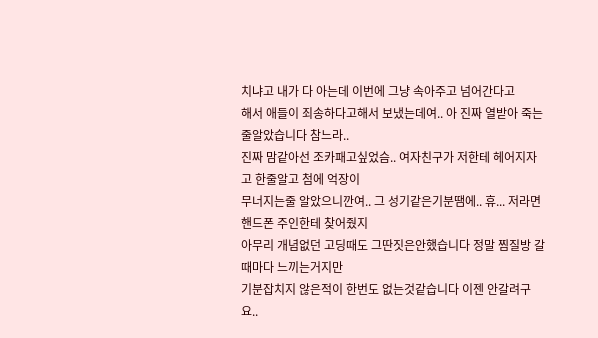치냐고 내가 다 아는데 이번에 그냥 속아주고 넘어간다고
해서 애들이 죄송하다고해서 보냈는데여.. 아 진짜 열받아 죽는줄알았습니다 참느라..
진짜 맘같아선 조카패고싶었슴.. 여자친구가 저한테 헤어지자고 한줄알고 첨에 억장이
무너지는줄 알았으니깐여.. 그 성기같은기분땜에.. 휴... 저라면 핸드폰 주인한테 찾어줬지
아무리 개념없던 고딩때도 그딴짓은안했습니다 정말 찜질방 갈때마다 느끼는거지만
기분잡치지 않은적이 한번도 없는것같습니다 이젠 안갈려구요..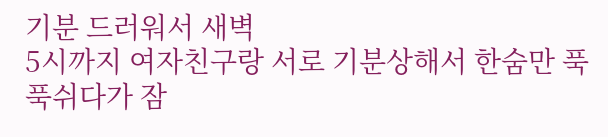기분 드러워서 새벽
5시까지 여자친구랑 서로 기분상해서 한숨만 푹푹쉬다가 잠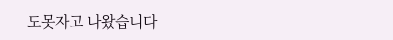도못자고 나왔습니다